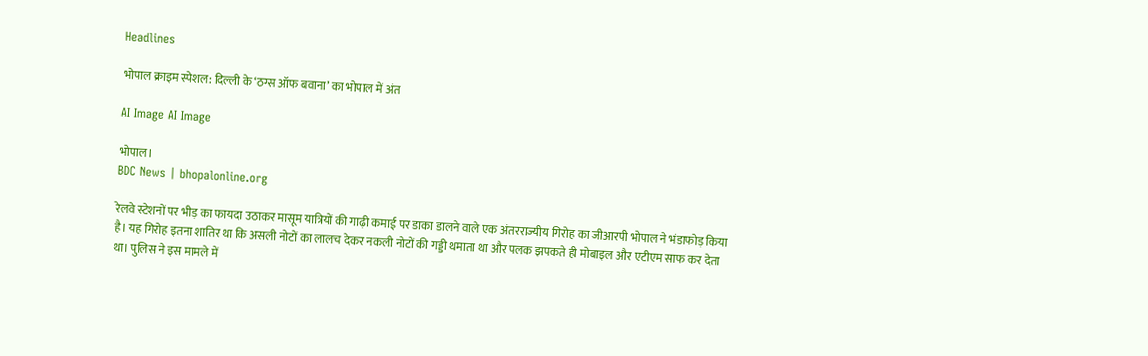Headlines

भोपाल क्राइम स्पेशल: दिल्ली के ‘ठग्स ऑफ बवाना’ का भोपाल में अंत

AI Image AI Image

भोपाल।
BDC News | bhopalonline.org

रेलवे स्टेशनों पर भीड़ का फायदा उठाकर मासूम यात्रियों की गाढ़ी कमाई पर डाका डालने वाले एक अंतरराज्यीय गिरोह का जीआरपी भोपाल ने भंडाफोड़ किया है। यह गिरोह इतना शातिर था कि असली नोटों का लालच देकर नकली नोटों की गड्डी थमाता था और पलक झपकते ही मोबाइल और एटीएम साफ कर देता था। पुलिस ने इस मामले में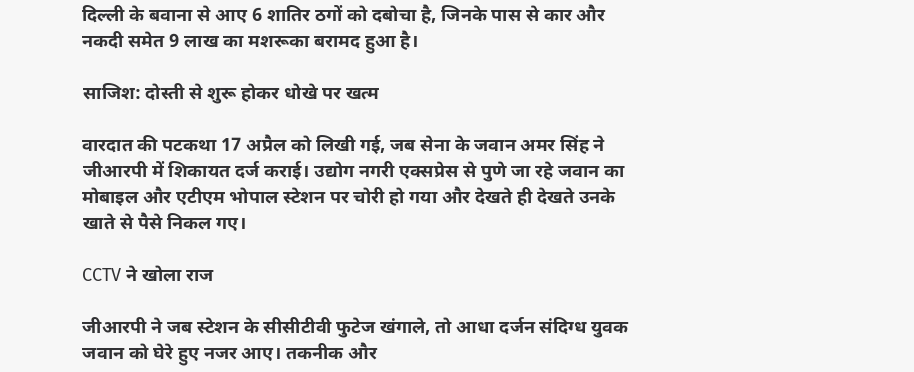दिल्ली के बवाना से आए 6 शातिर ठगों को दबोचा है, जिनके पास से कार और नकदी समेत 9 लाख का मशरूका बरामद हुआ है।

साजिश: दोस्ती से शुरू होकर धोखे पर खत्म

वारदात की पटकथा 17 अप्रैल को लिखी गई, जब सेना के जवान अमर सिंह ने जीआरपी में शिकायत दर्ज कराई। उद्योग नगरी एक्सप्रेस से पुणे जा रहे जवान का मोबाइल और एटीएम भोपाल स्टेशन पर चोरी हो गया और देखते ही देखते उनके खाते से पैसे निकल गए।

CCTV ने खोला राज

जीआरपी ने जब स्टेशन के सीसीटीवी फुटेज खंगाले, तो आधा दर्जन संदिग्ध युवक जवान को घेरे हुए नजर आए। तकनीक और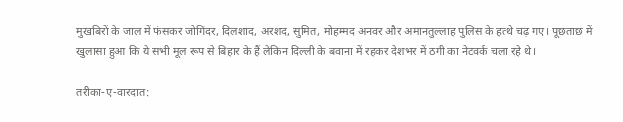मुखबिरों के जाल में फंसकर जोगिंदर, दिलशाद, अरशद, सुमित, मोहम्मद अनवर और अमानतुल्लाह पुलिस के हत्थे चढ़ गए। पूछताछ में खुलासा हुआ कि ये सभी मूल रूप से बिहार के हैं लेकिन दिल्ली के बवाना में रहकर देशभर में ठगी का नेटवर्क चला रहे थे।

तरीका-ए-वारदात: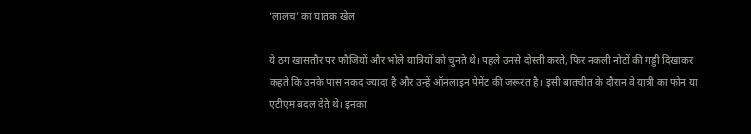‘लालच’ का घातक खेल

ये ठग खासतौर पर फौजियों और भोले यात्रियों को चुनते थे। पहले उनसे दोस्ती करते, फिर नकली नोटों की गड्डी दिखाकर कहते कि उनके पास नकद ज्यादा है और उन्हें ऑनलाइन पेमेंट की जरूरत है। इसी बातचीत के दौरान वे यात्री का फोन या एटीएम बदल देते थे। इनका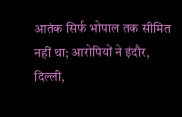आतंक सिर्फ भोपाल तक सीमित नहीं था; आरोपियों ने इंदौर, दिल्ली,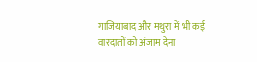गाजियाबाद और मथुरा में भी कई वारदातों को अंजाम देना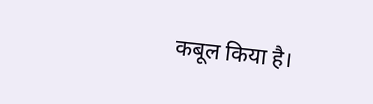कबूल किया है।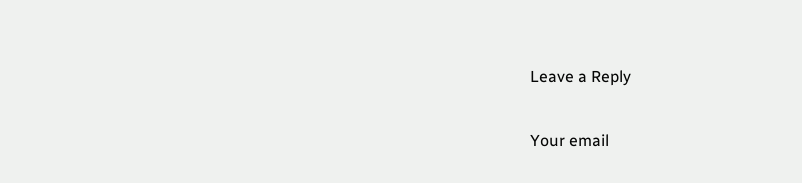Leave a Reply

Your email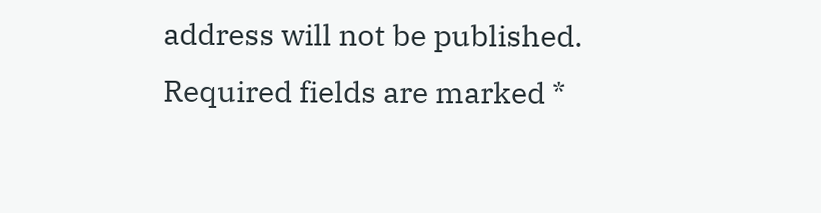address will not be published. Required fields are marked *